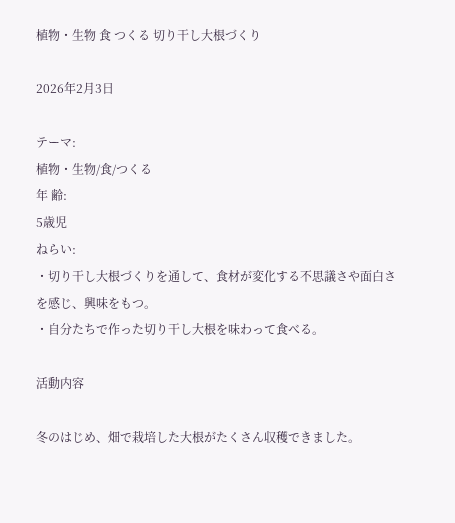植物・生物 食 つくる 切り干し大根づくり

2026年2月3日

テーマ:
植物・生物/食/つくる
年 齢:
5歳児
ねらい:
・切り干し大根づくりを通して、食材が変化する不思議さや面白さを感じ、興味をもつ。
・自分たちで作った切り干し大根を味わって食べる。

活動内容

冬のはじめ、畑で栽培した大根がたくさん収穫できました。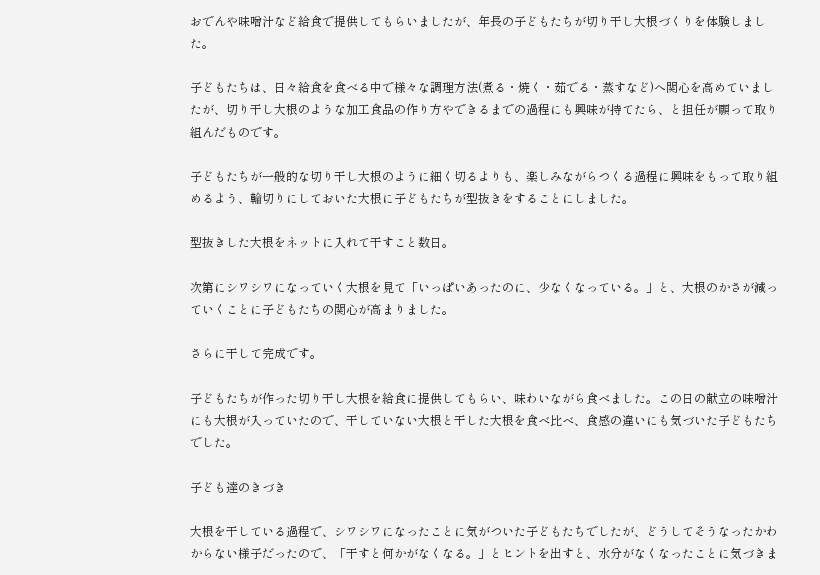おでんや味噌汁など給食で提供してもらいましたが、年長の子どもたちが切り干し大根づくりを体験しました。

子どもたちは、日々給食を食べる中で様々な調理方法(煮る・焼く・茹でる・蒸すなど)へ関心を高めていましたが、切り干し大根のような加工食品の作り方やできるまでの過程にも興味が持てたら、と担任が願って取り組んだものです。

子どもたちが一般的な切り干し大根のように細く切るよりも、楽しみながらつくる過程に興味をもって取り組めるよう、輪切りにしておいた大根に子どもたちが型抜きをすることにしました。

型抜きした大根をネットに入れて干すこと数日。

次第にシワシワになっていく大根を見て「いっぱいあったのに、少なくなっている。」と、大根のかさが減っていくことに子どもたちの関心が高まりました。

さらに干して完成です。

子どもたちが作った切り干し大根を給食に提供してもらい、味わいながら食べました。この日の献立の味噌汁にも大根が入っていたので、干していない大根と干した大根を食べ比べ、食感の違いにも気づいた子どもたちでした。

子ども達のきづき

大根を干している過程で、シワシワになったことに気がついた子どもたちでしたが、どうしてそうなったかわからない様子だったので、「干すと何かがなくなる。」とヒントを出すと、水分がなくなったことに気づきま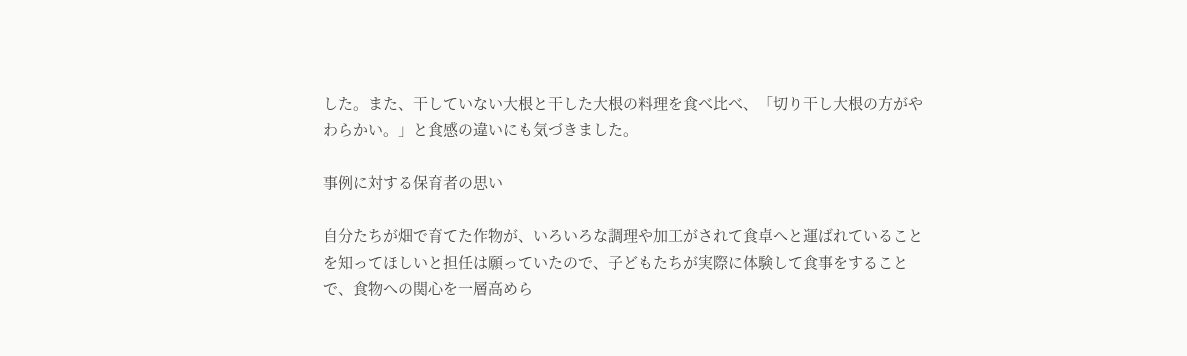した。また、干していない大根と干した大根の料理を食べ比べ、「切り干し大根の方がやわらかい。」と食感の違いにも気づきました。

事例に対する保育者の思い

自分たちが畑で育てた作物が、いろいろな調理や加工がされて食卓へと運ばれていることを知ってほしいと担任は願っていたので、子どもたちが実際に体験して食事をすることで、食物への関心を一層高めら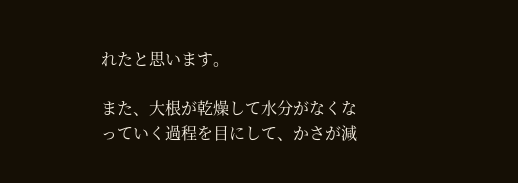れたと思います。

また、大根が乾燥して水分がなくなっていく過程を目にして、かさが減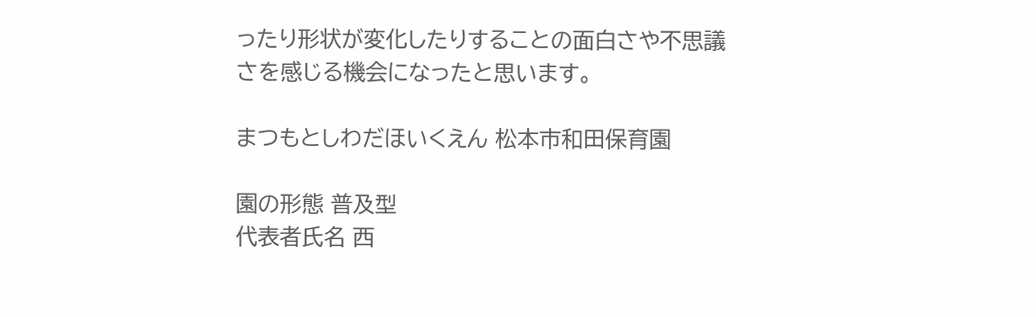ったり形状が変化したりすることの面白さや不思議さを感じる機会になったと思います。

まつもとしわだほいくえん 松本市和田保育園

園の形態 普及型
代表者氏名 西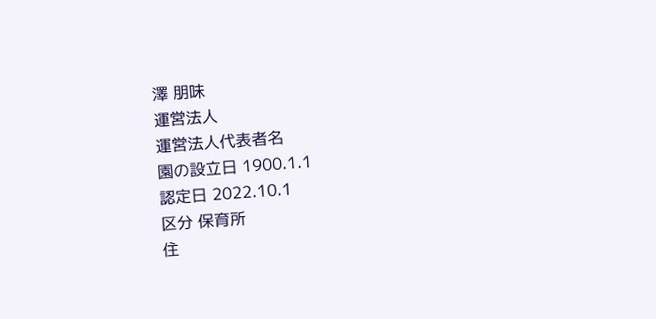澤 朋味
運営法人
運営法人代表者名
園の設立日 1900.1.1
認定日 2022.10.1
区分 保育所
住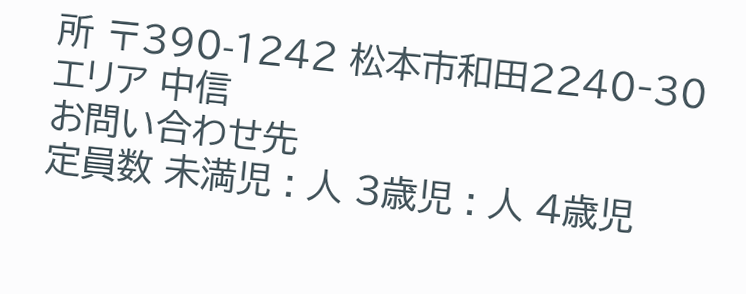所 〒390-1242 松本市和田2240‐30
エリア 中信
お問い合わせ先
定員数 未満児 : 人 3歳児 : 人 4歳児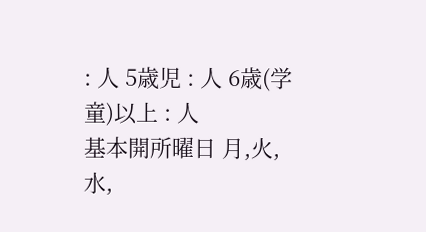: 人 5歳児 : 人 6歳(学童)以上 : 人
基本開所曜日 月,火,水,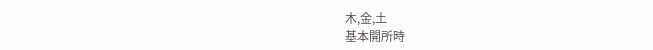木,金,土
基本開所時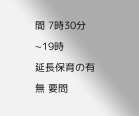間 7時30分~19時
延長保育の有無 要問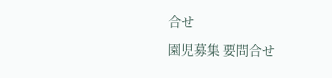合せ
園児募集 要問合せ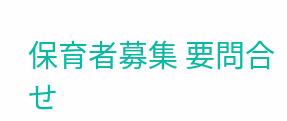保育者募集 要問合せ